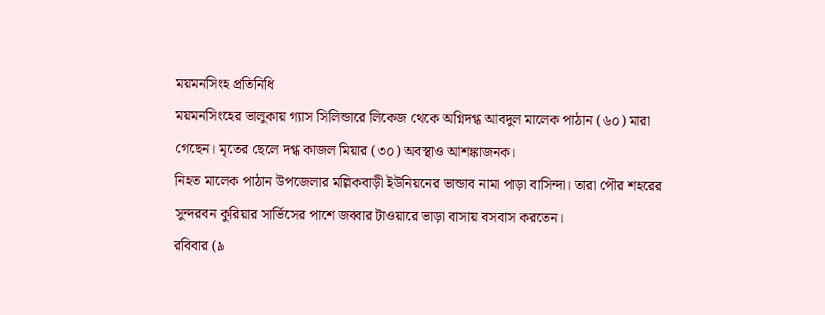ময়মনসিংহ প্রতিনিধি
ময়মনসিংহের ভালুকায় গ্যাস সিলিন্ডারে লিকেজ থেকে অগ্নিদগ্ধ আবদুল মালেক পাঠান (৬০) মারা গেছেন। মৃতের ছেলে দগ্ধ কাজল মিয়ার (৩০) অবস্থাও আশঙ্কাজনক।
নিহত মালেক পাঠান উপজেলার মল্লিকবাড়ী ইউনিয়নের ভান্ডাব নামা পাড়া বাসিন্দা। তারা পৌর শহরের সুন্দরবন কুরিয়ার সার্ভিসের পাশে জব্বার টাওয়ারে ভাড়া বাসায় বসবাস করতেন।
রবিবার (৯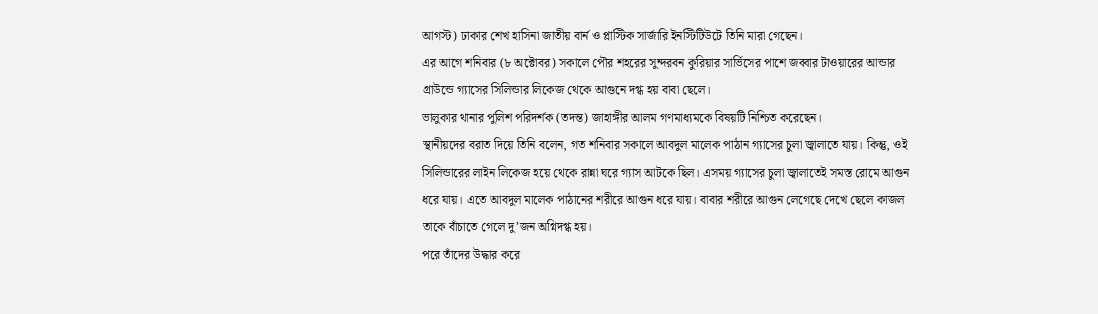আগস্ট) ঢাকার শেখ হাসিনা জাতীয় বার্ন ও প্লাস্টিক সার্জারি ইনস্টিটিউটে তিনি মারা গেছেন।
এর আগে শনিবার (৮ অক্টোবর) সকালে পৌর শহরের সুন্দরবন কুরিয়ার সার্ভিসের পাশে জব্বার টাওয়ারের আন্ডার গ্রাউন্ডে গ্যাসের সিলিন্ডার লিকেজ থেকে আগুনে দগ্ধ হয় বাবা ছেলে।
ভালুকার থানার পুলিশ পরিদর্শক (তদন্ত) জাহাঙ্গীর আলম গণমাধ্যমকে বিষয়টি নিশ্চিত করেছেন।
স্থানীয়দের বরাত দিয়ে তিনি বলেন, গত শনিবার সকালে আবদুল মালেক পাঠান গ্যাসের চুলা জ্বালাতে যায়। কিন্তু, ওই সিলিন্ডারের লাইন লিকেজ হয়ে থেকে রান্না ঘরে গ্যাস আটকে ছিল। এসময় গ্যাসের চুলা জ্বালাতেই সমস্ত রোমে আগুন ধরে যায়। এতে আবদুল মালেক পাঠানের শরীরে আগুন ধরে যায়। বাবার শরীরে আগুন লেগেছে দেখে ছেলে কাজল তাকে বাঁচাতে গেলে দু’জন অগ্নিদগ্ধ হয়।
পরে তাঁদের উদ্ধার করে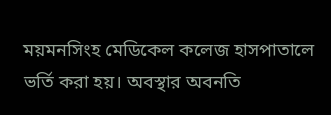ময়মনসিংহ মেডিকেল কলেজ হাসপাতালে ভর্তি করা হয়। অবস্থার অবনতি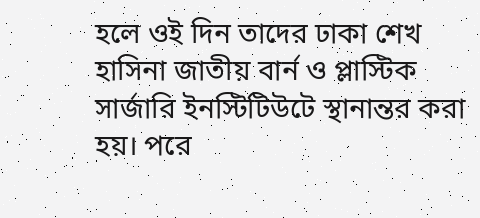হলে ওই দিন তাদের ঢাকা শেখ হাসিনা জাতীয় বার্ন ও প্লাস্টিক সার্জারি ইনস্টিটিউটে স্থানান্তর করা হয়। পরে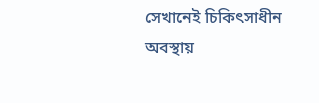সেখানেই চিকিৎসাধীন অবস্থায়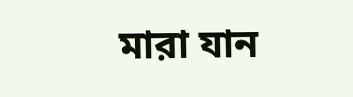মারা যান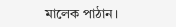মালেক পাঠান।